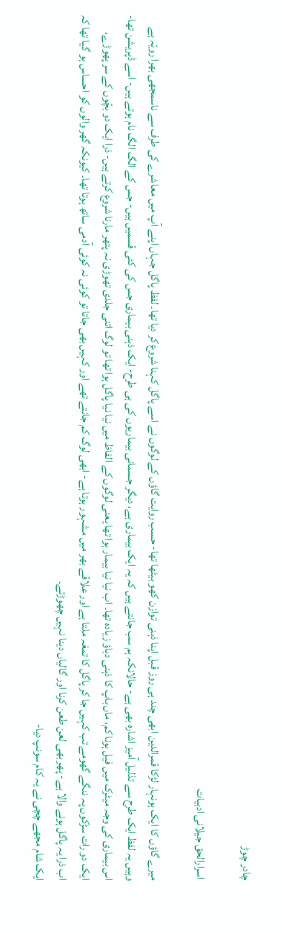چادر چوڑ

اسرارالحق جیلانی ادبیات

میرے گاؤں کا ایک ہونہار لڑکا قمرالدین ابھی چند ہی روز قبل اپنا ذہنی توازن کھو بیٹھا تھا- حسب روایت گاؤں کے لوگوں نے اسے پاگل کہنا شروع کر دیا تھا۔ لفظ پاگل جہاں اپنے آپ میں معاشرے کی طرف سے ناسمجھی بھرا رویّہ ہے وہیں یہ لفظ ایک طرح سے تذلیل آمیز اشارہ بھی ہے- حالانکہ ہم سب جانتے ہیں کہ یہ ایک بیماری ہے، دیگر جسمانی بیماریوں کی ہی طرح- ایک ذہنی بیماری جس کی کئی قسمیں ہیں- جس کے الگ الگ نام ہوتے ہیں- اسے ڈپریشن تھا- اس بیماری کی وجہ میٹرک میں فیل ہونا کم، ماں باپ کا ذہنی دباؤ زیادہ تھا۔ اب نیا نیا بیمار ہوا تھا یعنی لوگوں کے الفاظ میں نیا نیا پاگل ہوا تھا تو لوگ اتنی جلدی تھوڑی نہ پتھر مارنا شروع کرتے ہیں- ذرا ایک دو بچّوں کے سر پھوڑے، ایک دو رات سڑکوں پہ ننگے گھومے تب کہیں جا کر پاگل کا تمغہ ملتا ہے اور علاقے بھر میں مشہور ہوتا ہے- ابھی لوگ کم جانتے تھے اور کہیں بھی جاتا تو کوئی نہ کوئی آدمی ساتھ ہوتا تھا۔ کیونکہ گھر والوں کو احساس ہو گیا تھا کہ اب ذرا یہ پاگل ہونے والا ہے- پھر بھی لعن طعن کرنا اور گالیاں دینا نہیں چھوڑتے۔
ایک شام مجھے چچی نے یہ کام سونپ دیا-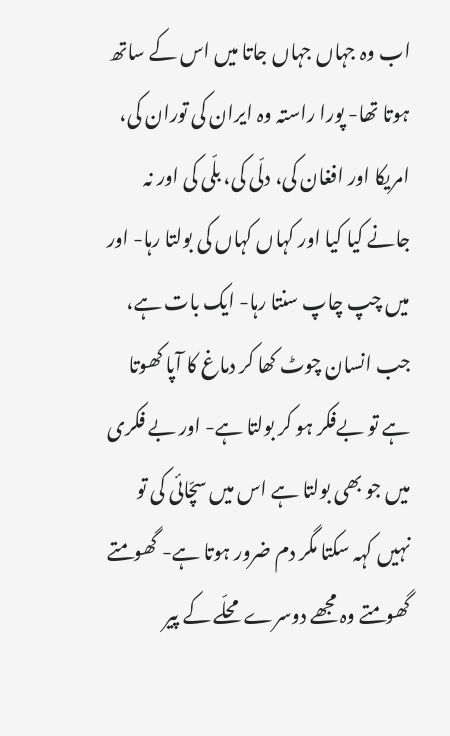اب وہ جہاں جہاں جاتا میں اس کے ساتھ ہوتا تھا- پورا راستہ وہ ایران کی توران کی، امریکا اور افغان کی، دلّی کی، بلّی کی اور نہ جانے کیا کیا اور کہاں کہاں کی بولتا رہا- اور میں چپ چاپ سنتا رہا- ایک بات ہے، جب انسان چوٹ کھا کر دماغ کا آپا کھوتا ہے تو بےفکر ہو کر بولتا ہے- اور بے فکری میں جو بھی بولتا ہے اس میں سچّائی کی تو نہیں کہہ سکتا مگر دم ضرور ہوتا ہے- گھومتے گھومتے وہ مجھے دوسرے محلّے کے پیر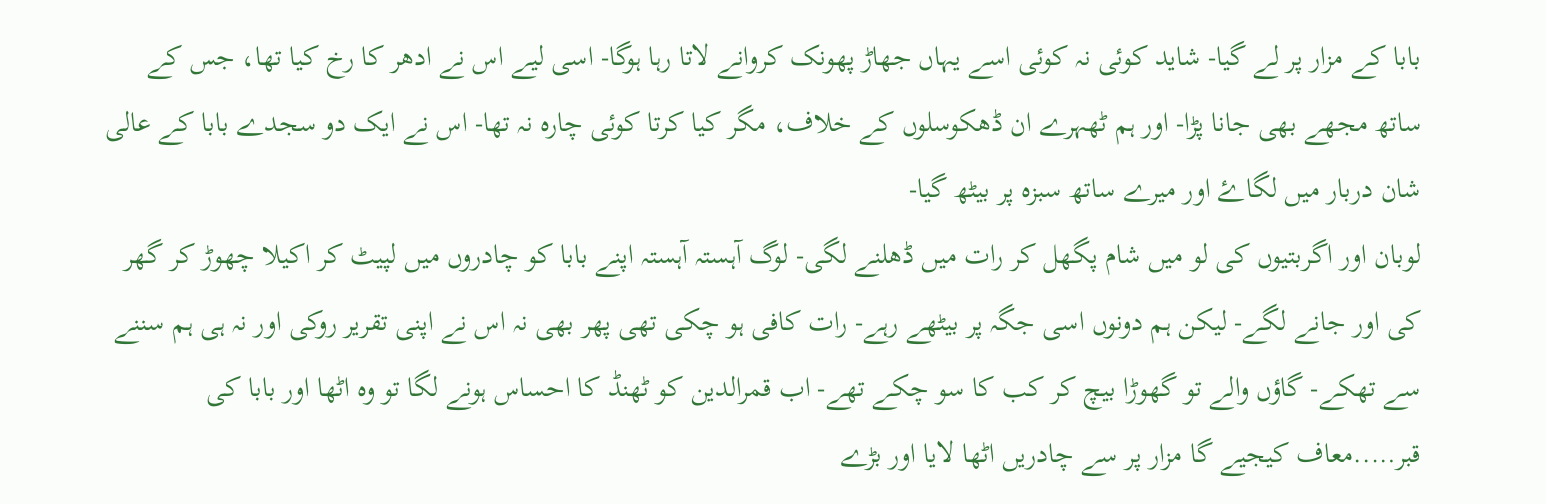بابا کے مزار پر لے گیا- شاید کوئی نہ کوئی اسے یہاں جھاڑ پھونک کروانے لاتا رہا ہوگا- اسی لیے اس نے ادھر کا رخ کیا تھا، جس کے ساتھ مجھے بھی جانا پڑا- اور ہم ٹھہرے ان ڈھکوسلوں کے خلاف، مگر کیا کرتا کوئی چارہ نہ تھا- اس نے ایک دو سجدے بابا کے عالی شان دربار میں لگاۓ اور میرے ساتھ سبزہ پر بیٹھ گیا-
لوبان اور اگربتیوں کی لو میں شام پگھل کر رات میں ڈھلنے لگی- لوگ آہستہ آہستہ اپنے بابا کو چادروں میں لپیٹ کر اکیلا چھوڑ کر گھر کی اور جانے لگے- لیکن ہم دونوں اسی جگہ پر بیٹھے رہے- رات کافی ہو چکی تھی پھر بھی نہ اس نے اپنی تقریر روکی اور نہ ہی ہم سننے سے تھکے- گاؤں والے تو گھوڑا بیچ کر کب کا سو چکے تھے- اب قمرالدین کو ٹھنڈ کا احساس ہونے لگا تو وہ اٹھا اور بابا کی قبر…..معاف کیجیے گا مزار پر سے چادریں اٹھا لایا اور بڑے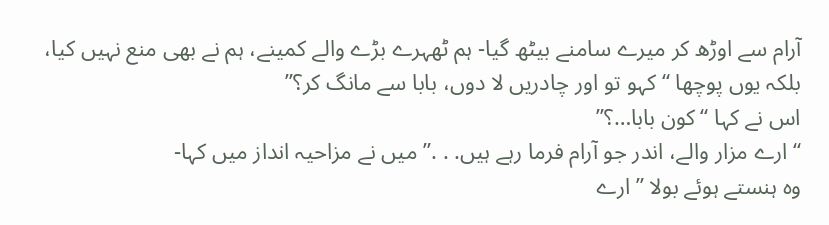آرام سے اوڑھ کر میرے سامنے بیٹھ گیا- ہم ٹھہرے بڑے والے کمینے، ہم نے بھی منع نہیں کیا، بلکہ یوں پوچھا “کہو تو اور چادریں لا دوں، بابا سے مانگ کر؟”
اس نے کہا “کون بابا…؟”
“ارے مزار والے، اندر جو آرام فرما رہے ہیں. . .” میں نے مزاحیہ انداز میں کہا-
وہ ہنستے ہوئے بولا ” ارے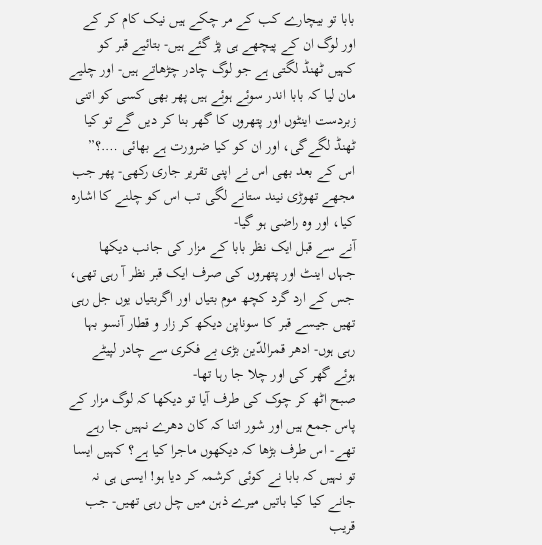بابا تو بیچارے کب کے مر چکے ہیں نیک کام کر کے اور لوگ ان کے پیچھے ہی پڑ گئے ہیں- بتائیے قبر کو کہیں ٹھنڈ لگتی ہے جو لوگ چادر چڑھاتے ہیں- اور چلیے مان لیا کہ بابا اندر سوئے ہوئے ہیں پھر بھی کسی کو اتنی زبردست اینٹوں اور پتھروں کا گھر بنا کر دیں گے تو کیا ٹھنڈ لگےگی، اور ان کو کیا ضرورت ہے بھائی ….؟” اس کے بعد بھی اس نے اپنی تقریر جاری رکھی- پھر جب مجھے تھوڑی نیند ستانے لگی تب اس کو چلنے کا اشارہ کیا، اور وہ راضی ہو گیا-
آنے سے قبل ایک نظر بابا کے مزار کی جانب دیکھا جہاں اینٹ اور پتھروں کی صرف ایک قبر نظر آ رہی تھی، جس کے ارد گرد کچھ موم بتیاں اور اگربتیاں یوں جل رہی تھیں جیسے قبر کا سوناپن دیکھ کر زار و قطار آنسو بہا رہی ہوں- ادھر قمرالدّین بڑی بے فکری سے چادر لپیٹے ہوئے گھر کی اور چلا جا رہا تھا-
صبح اٹھ کر چوک کی طرف آیا تو دیکھا کہ لوگ مزار کے پاس جمع ہیں اور شور اتنا کہ کان دھرے نہیں جا رہے تھے- اس طرف بڑھا کہ دیکھوں ماجرا کیا ہے؟ کہیں ایسا تو نہیں کہ بابا نے کوئی کرشمہ کر دیا ہو! ایسی ہی نہ جانے کیا کیا باتیں میرے ذہن میں چل رہی تھیں- جب قریب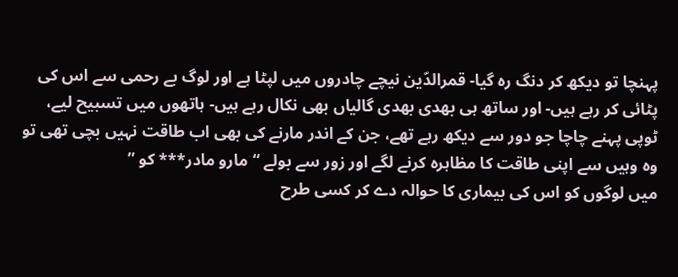پہنچا تو دیکھ کر دنگ رہ گیا- قمرالدّین نیچے چادروں میں لپٹا ہے اور لوگ بے رحمی سے اس کی پٹائی کر رہے ہیں- اور ساتھ ہی بھدی بھدی گالیاں بھی نکال رہے ہیں- ہاتھوں میں تسبیح لیے، ٹوپی پہنے چاچا جو دور سے دیکھ رہے تھے، جن کے اندر مارنے کی بھی اب طاقت نہیں بچی تھی تو وہ وہیں سے اپنی طاقت کا مظاہرہ کرنے لگے اور زور سے بولے “مارو مادر*** کو ”
میں لوگوں کو اس کی بیماری کا حوالہ دے کر کسی طرح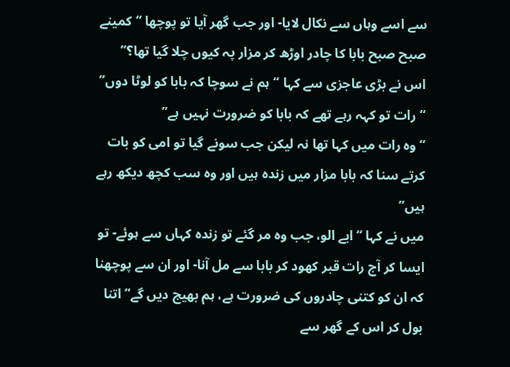سے اسے وہاں سے نکال لایا- اور جب گھر آیا تو پوچھا “کمینے صبح صبح بابا کا چادر اوڑھ کر مزار پہ کیوں چلا گیا تھا؟”
اس نے بڑی عاجزی سے کہا “ہم نے سوچا کہ بابا کو لوٹا دوں”
“رات تو کہہ رہے تھے کہ بابا کو ضرورت نہیں ہے”
“وہ رات میں کہا تھا نہ لیکن جب سونے گیا تو امی کو بات کرتے سنا کہ بابا مزار میں زندہ ہیں اور وہ سب کچھ دیکھ رہے ہیں”
میں نے کہا “ابے الو، جب وہ مر گئے تو زندہ کہاں سے ہوئے- تو ایسا کر آج رات قبر کھود کر بابا سے مل آنا- اور ان سے پوچھنا کہ ان کو کتنی چادروں کی ضرورت ہے، ہم بھیج دیں گے” اتنا بول کر اس کے گھر سے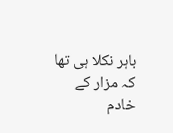باہر نکلا ہی تھا کہ مزار کے خادم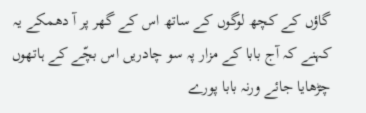گاؤں کے کچھ لوگوں کے ساتھ اس کے گھر پر آ دھمکے یہ کہنے کہ آج بابا کے مزار پہ سو چادریں اس بچّے کے ہاتھوں چڑھایا جائے ورنہ بابا پورے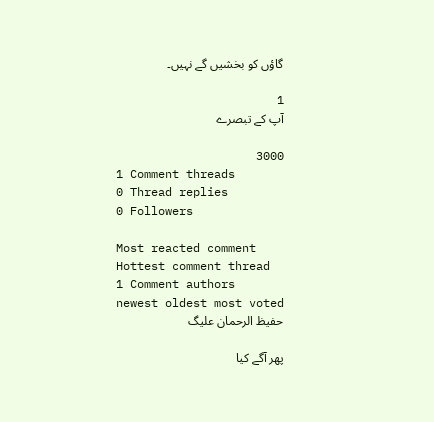گاؤں کو بخشیں گے نہیں۔

1
آپ کے تبصرے

3000
1 Comment threads
0 Thread replies
0 Followers

Most reacted comment
Hottest comment thread
1 Comment authors
newest oldest most voted
حفیظ الرحمان علیگ

پھر آگے کیا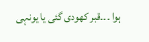ہوا ۔۔۔قبر کھودی گئی یا یونہی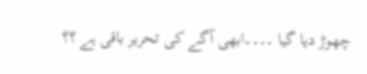چھوڑ دیا گیا ۔۔۔۔ابھی آگے کی تحریر باقی ہے ؟؟